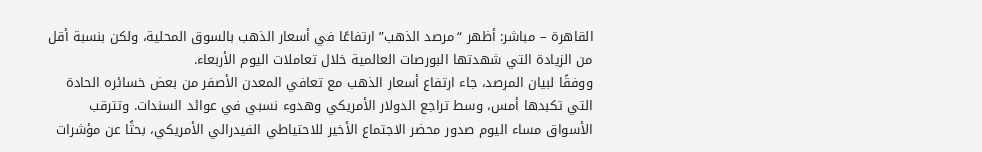القاهرة – مباشر: أظهر “مرصد الذهب” ارتفاعًا في أسعار الذهب بالسوق المحلية، ولكن بنسبة أقل من الزيادة التي شهدتها البورصات العالمية خلال تعاملات اليوم الأربعاء.
ووفقًا لبيان المرصد، جاء ارتفاع أسعار الذهب مع تعافي المعدن الأصفر من بعض خسائره الحادة التي تكبدها أمس، وسط تراجع الدولار الأمريكي وهدوء نسبي في عوائد السندات. وتترقب الأسواق مساء اليوم صدور محضر الاجتماع الأخير للاحتياطي الفيدرالي الأمريكي، بحثًا عن مؤشرات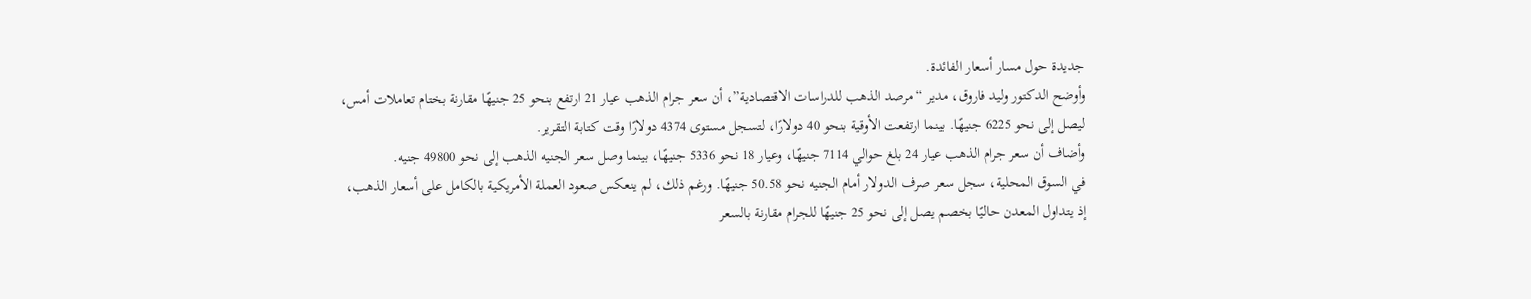جديدة حول مسار أسعار الفائدة.
وأوضح الدكتور وليد فاروق، مدير “مرصد الذهب للدراسات الاقتصادية”، أن سعر جرام الذهب عيار 21 ارتفع بنحو 25 جنيهًا مقارنة بختام تعاملات أمس، ليصل إلى نحو 6225 جنيهًا. بينما ارتفعت الأوقية بنحو 40 دولارًا، لتسجل مستوى 4374 دولارًا وقت كتابة التقرير.
وأضاف أن سعر جرام الذهب عيار 24 بلغ حوالي 7114 جنيهًا، وعيار 18 نحو 5336 جنيهًا، بينما وصل سعر الجنيه الذهب إلى نحو 49800 جنيه.
في السوق المحلية، سجل سعر صرف الدولار أمام الجنيه نحو 50.58 جنيهًا. ورغم ذلك، لم ينعكس صعود العملة الأمريكية بالكامل على أسعار الذهب، إذ يتداول المعدن حاليًا بخصم يصل إلى نحو 25 جنيهًا للجرام مقارنة بالسعر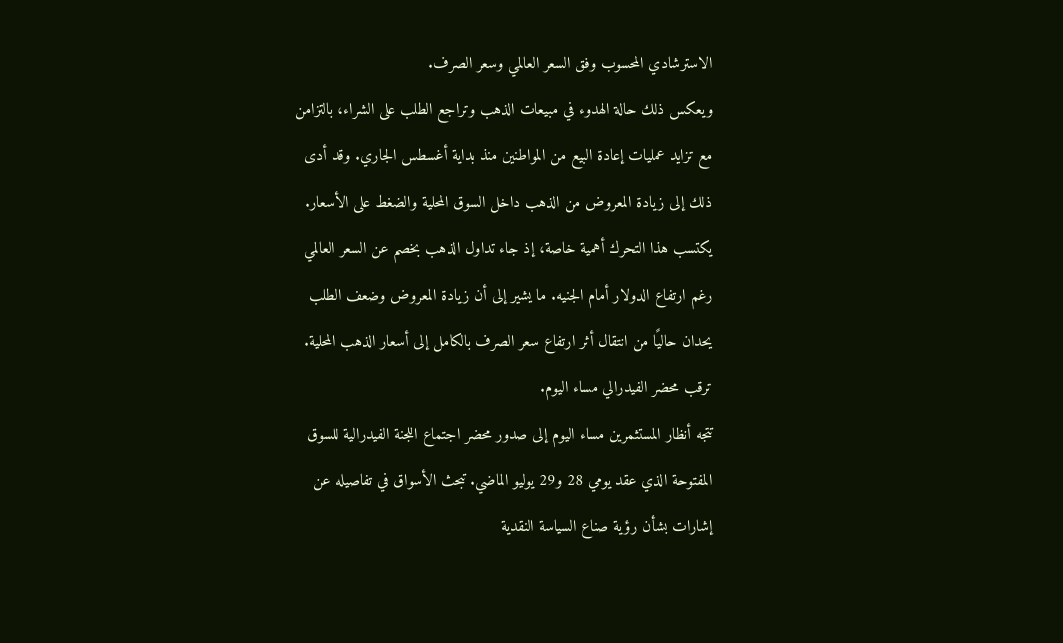الاسترشادي المحسوب وفق السعر العالمي وسعر الصرف.
ويعكس ذلك حالة الهدوء في مبيعات الذهب وتراجع الطلب على الشراء، بالتزامن مع تزايد عمليات إعادة البيع من المواطنين منذ بداية أغسطس الجاري. وقد أدى ذلك إلى زيادة المعروض من الذهب داخل السوق المحلية والضغط على الأسعار.
يكتسب هذا التحرك أهمية خاصة، إذ جاء تداول الذهب بخصم عن السعر العالمي رغم ارتفاع الدولار أمام الجنيه. ما يشير إلى أن زيادة المعروض وضعف الطلب يحدان حاليًا من انتقال أثر ارتفاع سعر الصرف بالكامل إلى أسعار الذهب المحلية.
ترقب محضر الفيدرالي مساء اليوم.
تتجه أنظار المستثمرين مساء اليوم إلى صدور محضر اجتماع اللجنة الفيدرالية للسوق المفتوحة الذي عقد يومي 28 و29 يوليو الماضي. تبحث الأسواق في تفاصيله عن إشارات بشأن رؤية صناع السياسة النقدية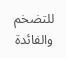للتضخم والفائدة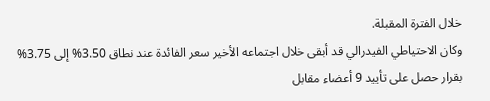خلال الفترة المقبلة.
وكان الاحتياطي الفيدرالي قد أبقى خلال اجتماعه الأخير سعر الفائدة عند نطاق 3.50% إلى 3.75% بقرار حصل على تأييد 9 أعضاء مقابل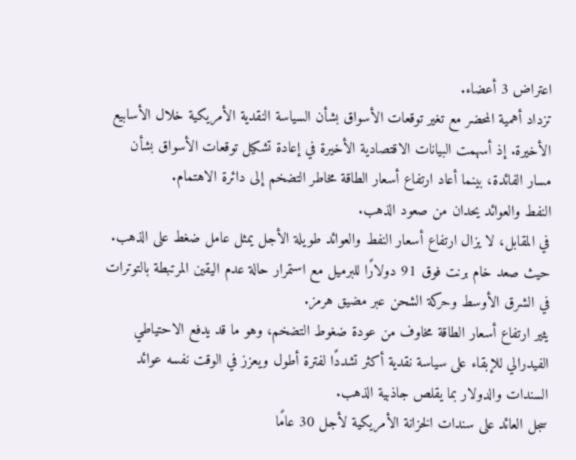اعتراض 3 أعضاء.
تزداد أهمية المحضر مع تغير توقعات الأسواق بشأن السياسة النقدية الأمريكية خلال الأسابيع الأخيرة. إذ أسهمت البيانات الاقتصادية الأخيرة في إعادة تشكيل توقعات الأسواق بشأن مسار الفائدة، بينما أعاد ارتفاع أسعار الطاقة مخاطر التضخم إلى دائرة الاهتمام.
النفط والعوائد يحدان من صعود الذهب.
في المقابل، لا يزال ارتفاع أسعار النفط والعوائد طويلة الأجل يمثل عامل ضغط على الذهب. حيث صعد خام برنت فوق 91 دولارًا للبرميل مع استمرار حالة عدم اليقين المرتبطة بالتوترات في الشرق الأوسط وحركة الشحن عبر مضيق هرمز.
يثير ارتفاع أسعار الطاقة مخاوف من عودة ضغوط التضخم، وهو ما قد يدفع الاحتياطي الفيدرالي للإبقاء على سياسة نقدية أكثر تشددًا لفترة أطول ويعزز في الوقت نفسه عوائد السندات والدولار بما يقلص جاذبية الذهب.
سجل العائد على سندات الخزانة الأمريكية لأجل 30 عامًا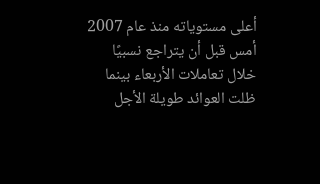أعلى مستوياته منذ عام 2007 أمس قبل أن يتراجع نسبيًا خلال تعاملات الأربعاء بينما ظلت العوائد طويلة الأجل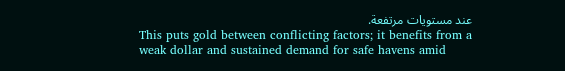عند مستويات مرتفعة.
This puts gold between conflicting factors; it benefits from a weak dollar and sustained demand for safe havens amid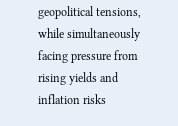geopolitical tensions, while simultaneously facing pressure from rising yields and inflation risks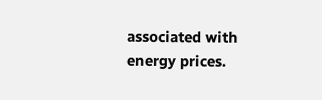associated with energy prices.